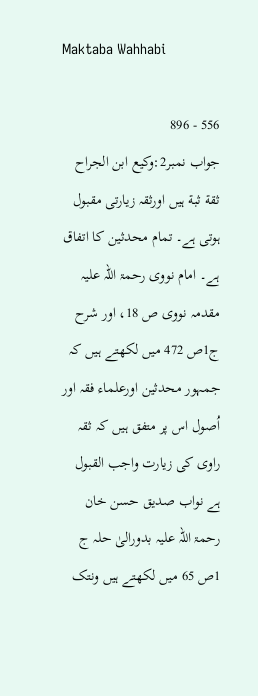Maktaba Wahhabi

556 - 896
جواب نمبر2:وکیع ابن الجراح ثقة ثبة ہیں اورثقہ زیارتی مقبول ہوتی ہے۔ تمام محدثین کا اتفاق ہے۔ امام نووی رحمۃ اللہ علیہ مقدمہ نووی ص 18، اور شرح ج1ص 472 میں لکھتے ہیں کہ جمہور محدثین اورعلماء فقہ اور اُصول اس پر متفق ہیں کہ ثقہ راوی کی زیارت واجب القبول ہے نواب صدیق حسن خان رحمۃ اللہ علیہ بدورالیٰ حلہ ج 1ص 65 میں لکھتے ہیں ونتک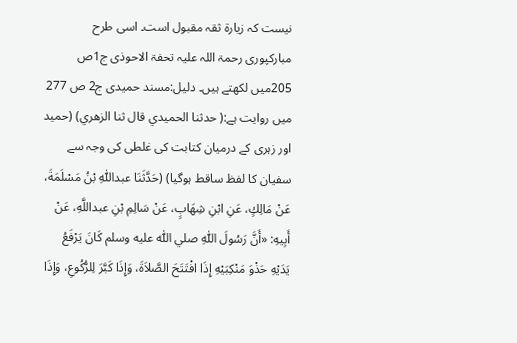نیست کہ زیارۃ ثقہ مقبول است۔ اسی طرح مبارکپوری رحمۃ اللہ علیہ تحفۃ الاحوذی ج1ص 205میں لکھتے ہیں۔ دلیل:مسند حمیدی ج2 ص 277 میں روایت ہے:( حدثنا الحميدي قال ثنا الزهري) (حمید اور زہری کے درمیان کتابت کی غلطی کی وجہ سے سفیان کا لفظ ساقط ہوگیا) (حَدَّثَنَا عبداللّٰهِ بْنُ مَسْلَمَةَ، عَنْ مَالِكٍ، عَنِ ابْنِ شِهَابٍ، عَنْ سَالِمِ بْنِ عبداللَّهِ، عَنْ أَبِيهِ: «أَنَّ رَسُولَ اللّٰهِ صلي اللّٰه عليه وسلم كَانَ يَرْفَعُ يَدَيْهِ حَذْوَ مَنْكِبَيْهِ إِذَا افْتَتَحَ الصَّلاَةَ، وَإِذَا كَبَّرَ لِلرُّكُوعِ، وَإِذَا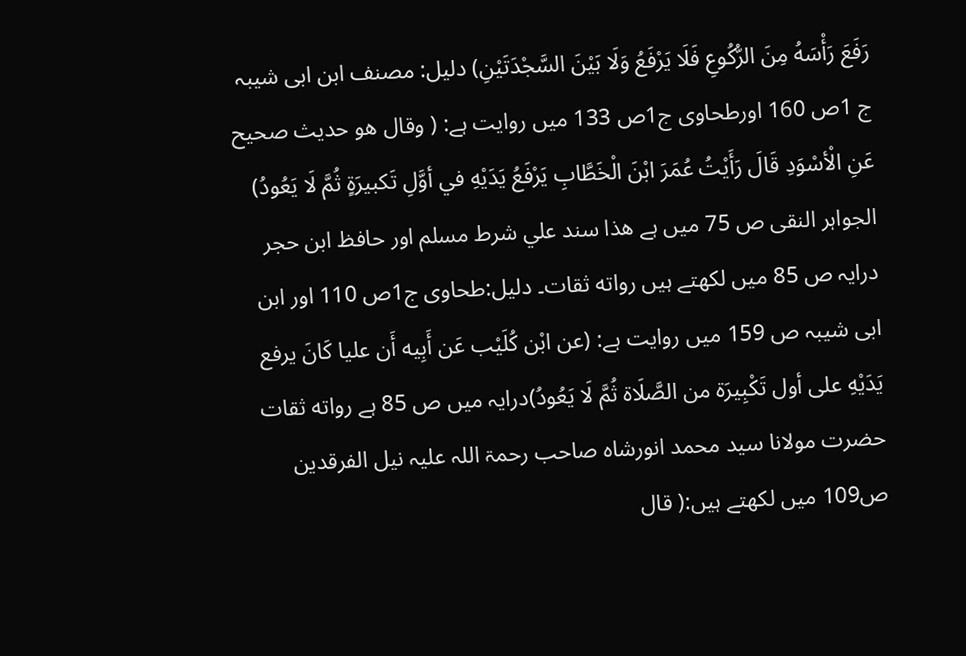رَفَعَ رَأْسَهُ مِنَ الرُّكُوعِ فَلَا يَرْفَعُ وَلَا بَيْنَ السَّجْدَتَيْنِ) دلیل: مصنف ابن ابی شیبہ ج 1ص 160 اورطحاوی ج1ص 133 میں روایت ہے: ( وقال هو حديث صحيح عَنِ الْأسْوَدِ قَالَ رَأَيْتُ عُمَرَ ابْنَ الْخَطَّابِ يَرْفَعُ يَدَيْهِ في أوَّلِ تَكبيرَةٍ ثُمَّ لَا يَعُودُ) الجواہر النقی ص 75 میں ہے هذا سند علي شرط مسلم اور حافظ ابن حجر درایہ ص 85 میں لکھتے ہیں رواته ثقات۔ دليل:طحاوی ج1ص 110 اور ابن ابی شیبہ ص 159 میں روایت ہے: (عن ابْن كُلَيْب عَن أَبِيه أَن عليا كَانَ يرفع يَدَيْهِ علی أول تَكْبِيرَة من الصَّلَاة ثُمَّ لَا يَعُودُ)درایہ میں ص 85 ہے رواته ثقات حضرت مولانا سيد محمد انورشاہ صاحب رحمۃ اللہ علیہ نیل الفرقدین ص109 میں لکھتے ہیں:( قال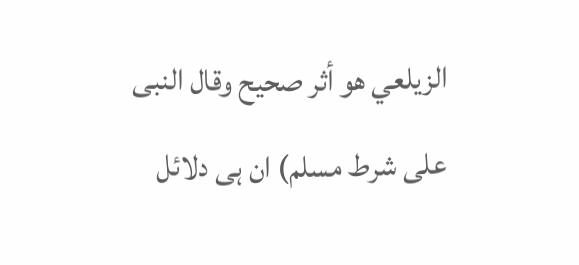الزيلعي هو أثر صحيح وقال النبی على شرط مسلم) ان ہی دلائل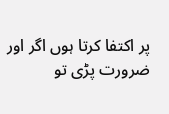پر اکتفا کرتا ہوں اگر اور ضرورت پڑی تو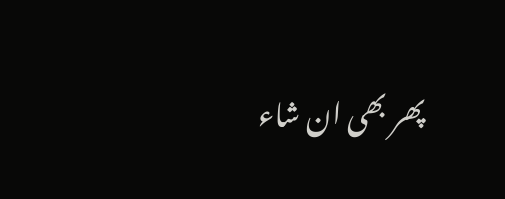پھر بھی ان شاء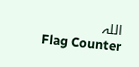اللہ
Flag Counter